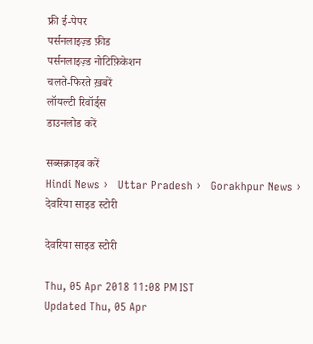फ्री ई-पेपर
पर्सनलाइज़्ड फ़ीड
पर्सनलाइज़्ड नोटिफ़िकेशन
चलते-फिरते ख़बरें
लॉयल्टी रिवॉर्ड्स
डाउनलोड करें

सब्सक्राइब करें
Hindi News ›   Uttar Pradesh ›   Gorakhpur News ›   देवरिया साइड स्टोरी

देवरिया साइड स्टोरी

Thu, 05 Apr 2018 11:08 PM IST
Updated Thu, 05 Apr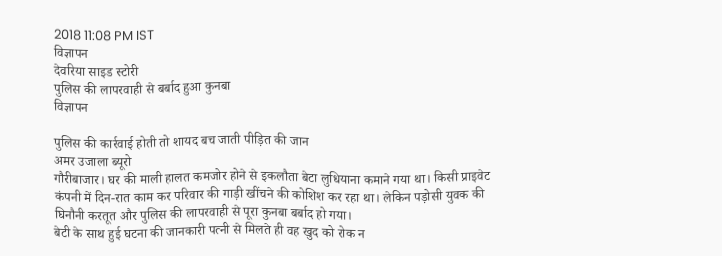2018 11:08 PM IST
विज्ञापन
देवरिया साइड स्टोरी
पुलिस की लापरवाही से बर्बाद हुआ कुनबा
विज्ञापन

पुलिस की कार्रवाई होती तो शायद बच जाती पीड़ित की जान
अमर उजाला ब्यूरो
गौरीबाजार। घर की माली हालत कमजोर होने से इकलौता बेटा लुधियाना कमाने गया था। किसी प्राइवेट कंपनी में दिन-रात काम कर परिवार की गाड़ी खींचने की कोशिश कर रहा था। लेकिन पड़ोसी युवक की घिनौनी करतूत और पुलिस की लापरवाही से पूरा कुनबा बर्बाद हो गया।
बेटी के साथ हुई घटना की जानकारी पत्नी से मिलते ही वह खुद को रोक न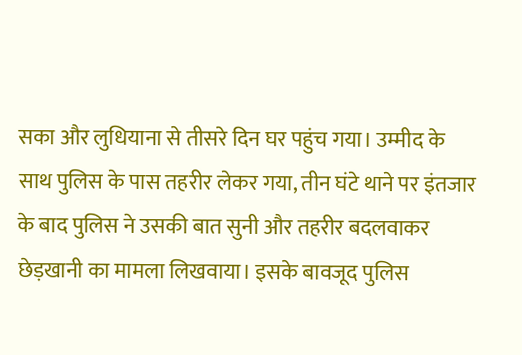सका और लुधियाना से तीसरे दिन घर पहुंच गया। उम्मीद के साथ पुलिस के पास तहरीर लेकर गया, तीन घंटे थाने पर इंतजार के बाद पुलिस ने उसकी बात सुनी और तहरीर बदलवाकर छेड़खानी का मामला लिखवाया। इसके बावजूद पुलिस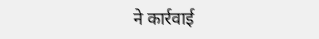ने कार्रवाई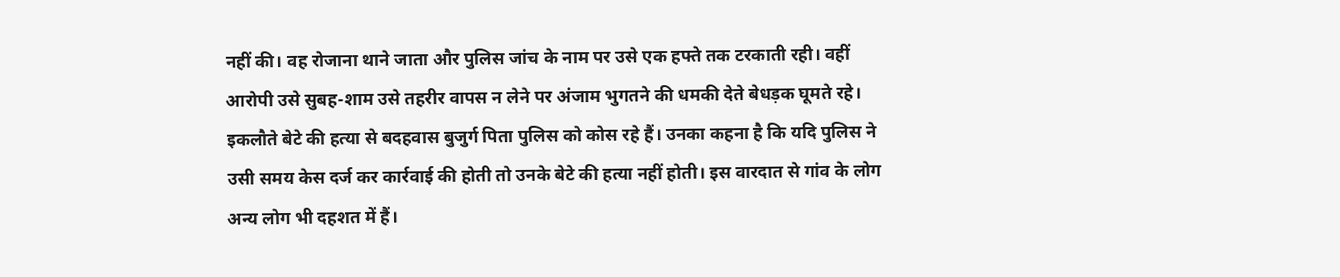नहीं की। वह रोजाना थाने जाता और पुलिस जांच के नाम पर उसे एक हफ्ते तक टरकाती रही। वहीं आरोपी उसे सुबह-शाम उसे तहरीर वापस न लेने पर अंजाम भुगतने की धमकी देते बेधड़क घूमते रहे। इकलौते बेटे की हत्या से बदहवास बुजुर्ग पिता पुलिस को कोस रहे हैं। उनका कहना है कि यदि पुलिस ने उसी समय केस दर्ज कर कार्रवाई की होती तो उनके बेटे की हत्या नहीं होती। इस वारदात से गांव के लोग अन्य लोग भी दहशत में हैं।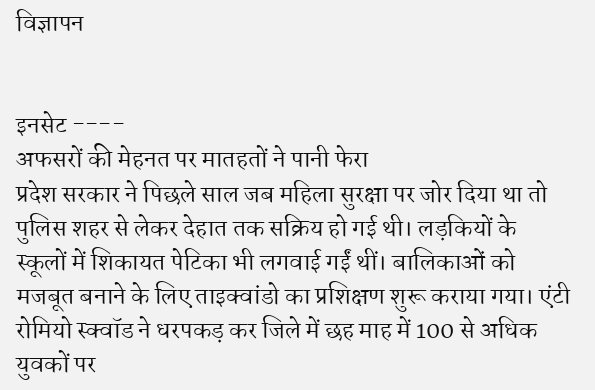विज्ञापन


इनसेट ----
अफसरों की मेहनत पर मातहतों ने पानी फेरा
प्रदेश सरकार ने पिछले साल जब महिला सुरक्षा पर जोर दिया था तो पुलिस शहर से लेकर देहात तक सक्रिय हो गई थी। लड़कियों के स्कूलों में शिकायत पेटिका भी लगवाई गईं थीं। बालिकाओं को मजबूत बनाने के लिए ताइक्वांडो का प्रशिक्षण शुरू कराया गया। एंटी रोमियो स्क्वॉड ने धरपकड़ कर जिले में छह माह में 100 से अधिक युवकों पर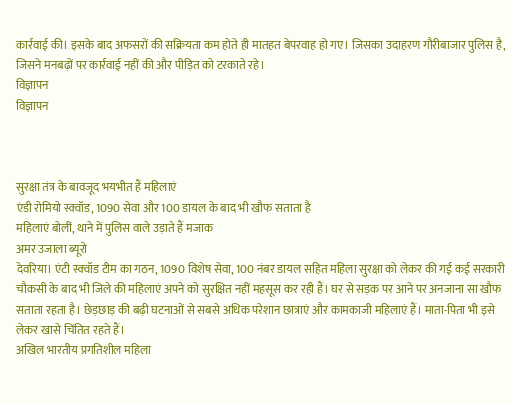कार्रवाई की। इसके बाद अफसरों की सक्रियता कम होते ही मातहत बेपरवाह हो गए। जिसका उदाहरण गौरीबाजार पुलिस है, जिसने मनबढ़ों पर कार्रवाई नहीं की और पीड़ित को टरकाते रहे।
विज्ञापन
विज्ञापन



सुरक्षा तंत्र के बावजूद भयभीत हैं महिलाएं
एंडी रोमियो स्क्वॉड, 1090 सेवा और 100 डायल के बाद भी खौफ सताता है
महिलाएं बोलीं, थाने में पुलिस वाले उड़ाते हैं मजाक
अमर उजाला ब्यूरो
देवरिया। एंटी स्क्वॉड टीम का गठन, 1090 विशेष सेवा, 100 नंबर डायल सहित महिला सुरक्षा को लेकर की गई कई सरकारी चौकसी के बाद भी जिले की महिलाएं अपने को सुरक्षित नहीं महसूस कर रही हैं। घर से सड़क पर आने पर अनजाना सा खौफ सताता रहता है। छेड़छाड़ की बढ़ी घटनाओं से सबसे अधिक परेशान छात्राएं और कामकाजी महिलाएं हैं। माता-पिता भी इसे लेकर खासे चिंतित रहते हैं।
अखिल भारतीय प्रगतिशील महिला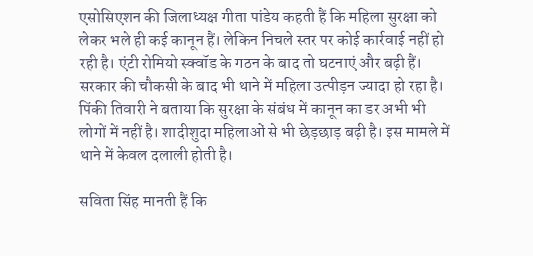एसोसिएशन की जिलाध्यक्ष गीता पांडेय कहती हैं कि महिला सुरक्षा को लेकर भले ही कई कानून हैं। लेकिन निचले स्तर पर कोई कार्रवाई नहीं हो रही है। एंटी रोमियो स्क्वॉड के गठन के बाद तो घटनाएं और बढ़ी हैं। सरकार की चौकसी के बाद भी थाने में महिला उत्पीड़न ज्यादा हो रहा है। पिंकी तिवारी ने बताया कि सुरक्षा के संबंध में कानून का डर अभी भी लोगों में नहीं है। शादीशुदा महिलाओं से भी छेड़छाड़ बढ़ी है। इस मामले में थाने में केवल दलाली होती है।

सविता सिंह मानती हैं कि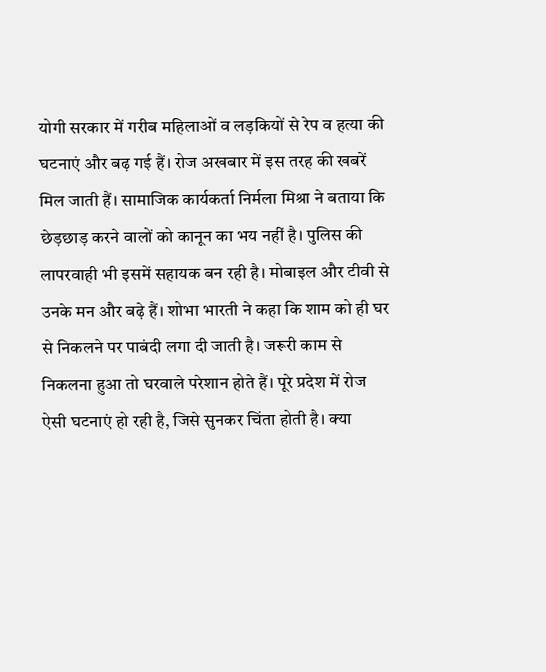योगी सरकार में गरीब महिलाओं व लड़कियों से रेप व हत्या की घटनाएं और बढ़ गई हैं। रोज अखबार में इस तरह की खबरें मिल जाती हैं। सामाजिक कार्यकर्ता निर्मला मिश्रा ने बताया कि छेड़छाड़ करने वालों को कानून का भय नहीं है। पुलिस की लापरवाही भी इसमें सहायक बन रही है। मोबाइल और टीवी से उनके मन और बढ़े हैं। शोभा भारती ने कहा कि शाम को ही घर से निकलने पर पाबंदी लगा दी जाती है। जरूरी काम से निकलना हुआ तो घरवाले परेशान होते हैं। पूरे प्रदेश में रोज ऐसी घटनाएं हो रही है, जिसे सुनकर चिंता होती है। क्या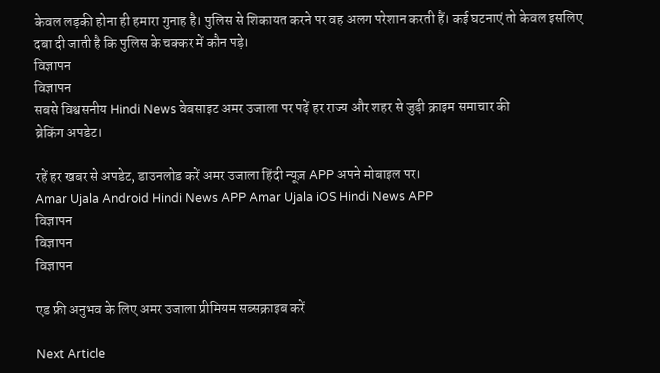केवल लड़की होना ही हमारा गुनाह है। पुलिस से शिकायत करने पर वह अलग परेशान करती हैं। कई घटनाएं तो केवल इसलिए दबा दी जाती है कि पुलिस के चक्कर में कौन पड़े।
विज्ञापन
विज्ञापन
सबसे विश्वसनीय Hindi News वेबसाइट अमर उजाला पर पढ़ें हर राज्य और शहर से जुड़ी क्राइम समाचार की
ब्रेकिंग अपडेट।

रहें हर खबर से अपडेट, डाउनलोड करें अमर उजाला हिंदी न्यूज़ APP अपने मोबाइल पर।
Amar Ujala Android Hindi News APP Amar Ujala iOS Hindi News APP
विज्ञापन
विज्ञापन
विज्ञापन

एड फ्री अनुभव के लिए अमर उजाला प्रीमियम सब्सक्राइब करें

Next Article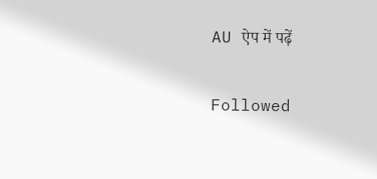AU ऐप में पढ़ें

Followed